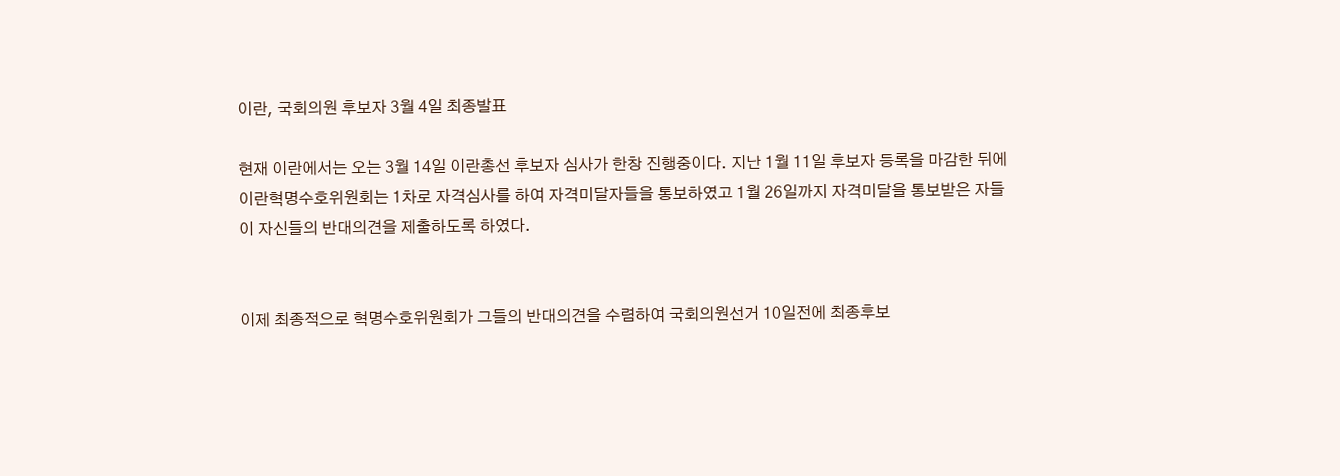이란, 국회의원 후보자 3월 4일 최종발표

현재 이란에서는 오는 3월 14일 이란총선 후보자 심사가 한창 진행중이다. 지난 1월 11일 후보자 등록을 마감한 뒤에 이란혁명수호위원회는 1차로 자격심사를 하여 자격미달자들을 통보하였고 1월 26일까지 자격미달을 통보받은 자들이 자신들의 반대의견을 제출하도록 하였다.


이제 최종적으로 혁명수호위원회가 그들의 반대의견을 수렴하여 국회의원선거 10일전에 최종후보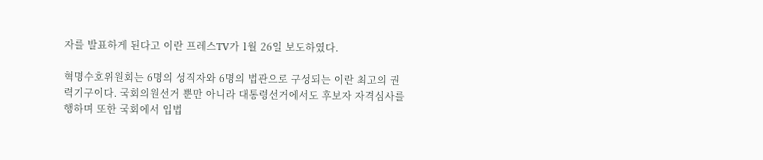자를 발표하게 된다고 이란 프레스TV가 1월 26일 보도하였다.

혁명수호위원회는 6명의 성직자와 6명의 법관으로 구성되는 이란 최고의 권력기구이다. 국회의원선거 뿐만 아니라 대통령선거에서도 후보자 자격심사를 행하며 또한 국회에서 입법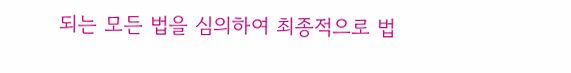되는 모든 법을 심의하여 최종적으로 법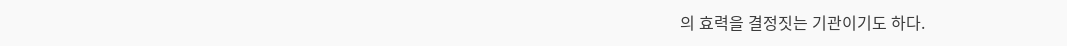의 효력을 결정짓는 기관이기도 하다.